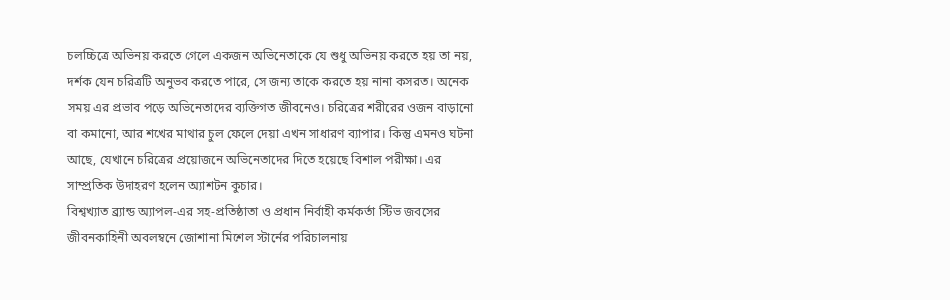চলচ্চিত্রে অভিনয় করতে গেলে একজন অভিনেতাকে যে শুধু অভিনয় করতে হয় তা নয়, দর্শক যেন চরিত্রটি অনুভব করতে পারে, সে জন্য তাকে করতে হয় নানা কসরত। অনেক সময় এর প্রভাব পড়ে অভিনেতাদের ব্যক্তিগত জীবনেও। চরিত্রের শরীরের ওজন বাড়ানো বা কমানো, আর শখের মাথার চুল ফেলে দেয়া এখন সাধারণ ব্যাপার। কিন্তু এমনও ঘটনা আছে, যেখানে চরিত্রের প্রয়োজনে অভিনেতাদের দিতে হয়েছে বিশাল পরীক্ষা। এর সাম্প্রতিক উদাহরণ হলেন অ্যাশটন কুচার।
বিশ্বখ্যাত ব্র্যান্ড অ্যাপল-এর সহ-প্রতিষ্ঠাতা ও প্রধান নির্বাহী কর্মকর্তা স্টিভ জবসের জীবনকাহিনী অবলম্বনে জোশানা মিশেল স্টার্নের পরিচালনায়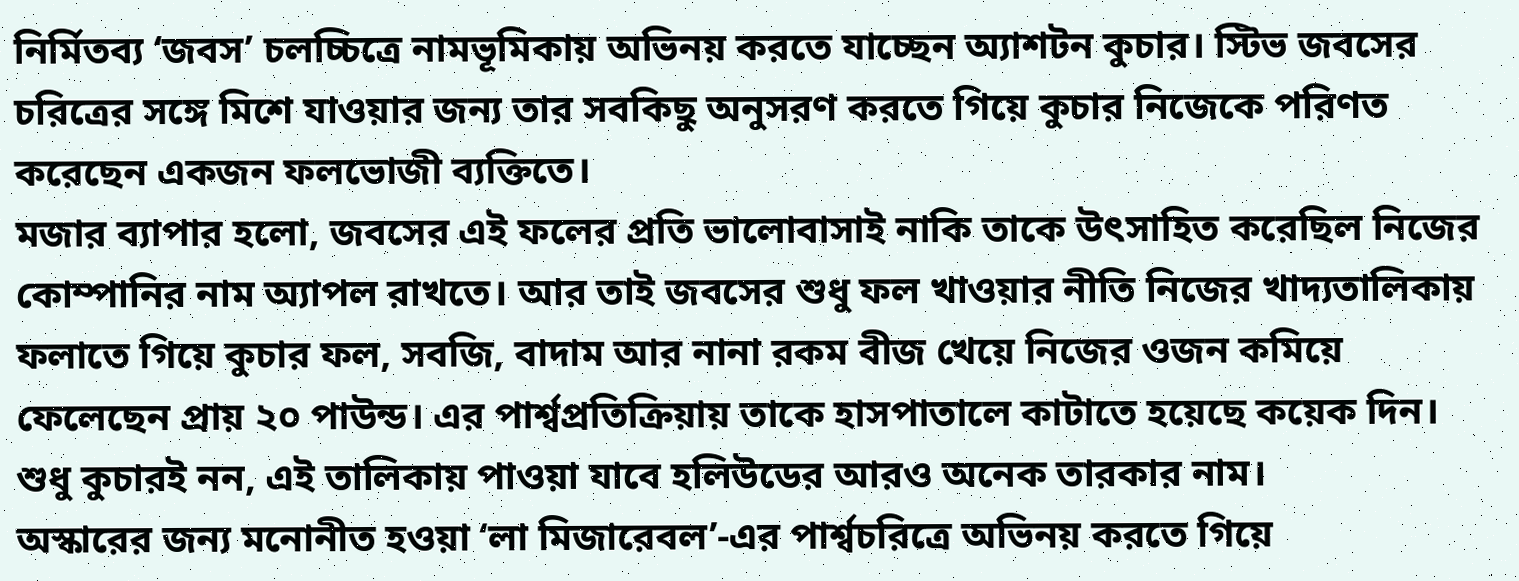নির্মিতব্য ‘জবস’ চলচ্চিত্রে নামভূমিকায় অভিনয় করতে যাচ্ছেন অ্যাশটন কুচার। স্টিভ জবসের চরিত্রের সঙ্গে মিশে যাওয়ার জন্য তার সবকিছু অনুসরণ করতে গিয়ে কুচার নিজেকে পরিণত করেছেন একজন ফলভোজী ব্যক্তিতে।
মজার ব্যাপার হলো, জবসের এই ফলের প্রতি ভালোবাসাই নাকি তাকে উৎসাহিত করেছিল নিজের কোম্পানির নাম অ্যাপল রাখতে। আর তাই জবসের শুধু ফল খাওয়ার নীতি নিজের খাদ্যতালিকায় ফলাতে গিয়ে কুচার ফল, সবজি, বাদাম আর নানা রকম বীজ খেয়ে নিজের ওজন কমিয়ে ফেলেছেন প্রায় ২০ পাউন্ড। এর পার্শ্বপ্রতিক্রিয়ায় তাকে হাসপাতালে কাটাতে হয়েছে কয়েক দিন।
শুধু কুচারই নন, এই তালিকায় পাওয়া যাবে হলিউডের আরও অনেক তারকার নাম।
অস্কারের জন্য মনোনীত হওয়া ‘লা মিজারেবল’-এর পার্শ্বচরিত্রে অভিনয় করতে গিয়ে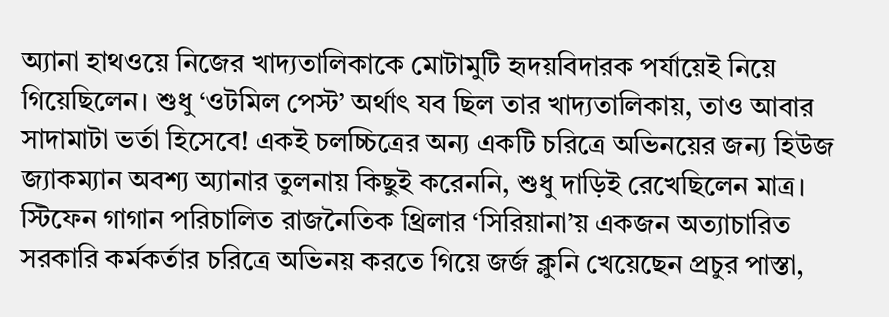অ্যানা হাথওয়ে নিজের খাদ্যতালিকাকে মোটামুটি হৃদয়বিদারক পর্যায়েই নিয়ে গিয়েছিলেন। শুধু ‘ওটমিল পেস্ট’ অর্থাৎ যব ছিল তার খাদ্যতালিকায়, তাও আবার সাদামাটা ভর্তা হিসেবে! একই চলচ্চিত্রের অন্য একটি চরিত্রে অভিনয়ের জন্য হিউজ জ্যাকম্যান অবশ্য অ্যানার তুলনায় কিছুই করেননি, শুধু দাড়িই রেখেছিলেন মাত্র।
স্টিফেন গাগান পরিচালিত রাজনৈতিক থ্রিলার ‘সিরিয়ানা’য় একজন অত্যাচারিত সরকারি কর্মকর্তার চরিত্রে অভিনয় করতে গিয়ে জর্জ ক্লুনি খেয়েছেন প্রচুর পাস্তা,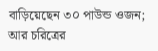বাড়িয়েছেন ৩০ পাউন্ড ওজন; আর চরিত্রের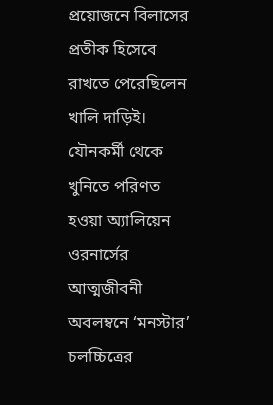প্রয়োজনে বিলাসের প্রতীক হিসেবে রাখতে পেরেছিলেন খালি দাড়িই।
যৌনকর্মী থেকে খুনিতে পরিণত হওয়া অ্যালিয়েন ওরনার্সের আত্মজীবনী অবলম্বনে ‘মনস্টার’ চলচ্চিত্রের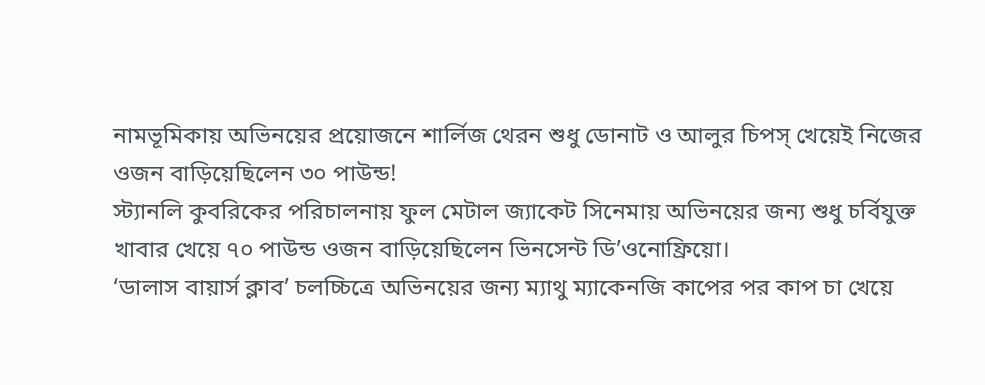নামভূমিকায় অভিনয়ের প্রয়োজনে শার্লিজ থেরন শুধু ডোনাট ও আলুর চিপস্ খেয়েই নিজের ওজন বাড়িয়েছিলেন ৩০ পাউন্ড!
স্ট্যানলি কুবরিকের পরিচালনায় ফুল মেটাল জ্যাকেট সিনেমায় অভিনয়ের জন্য শুধু চর্বিযুক্ত খাবার খেয়ে ৭০ পাউন্ড ওজন বাড়িয়েছিলেন ভিনসেন্ট ডি’ওনোফ্রিয়ো।
‘ডালাস বায়ার্স ক্লাব’ চলচ্চিত্রে অভিনয়ের জন্য ম্যাথু ম্যাকেনজি কাপের পর কাপ চা খেয়ে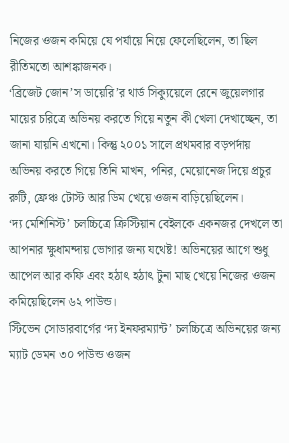নিজের ওজন কমিয়ে যে পর্যায়ে নিয়ে ফেলেছিলেন, তা ছিল রীতিমতো আশঙ্কাজনক।
‘ব্রিজেট জোন’স ডায়েরি’র থার্ড সিক্যুয়েলে রেনে জুয়েলগার মায়ের চরিত্রে অভিনয় করতে গিয়ে নতুন কী খেলা দেখাচ্ছেন, তা জানা যায়নি এখনো। কিন্তু ২০০১ সালে প্রথমবার বড়পর্দায় অভিনয় করতে গিয়ে তিনি মাখন, পনির, মেয়োনেজ দিয়ে প্রচুর রুটি, ফ্রেঞ্চ টোস্ট আর ডিম খেয়ে ওজন বাড়িয়েছিলেন।
‘দ্য মেশিনিস্ট’ চলচ্চিত্রে ক্রিস্টিয়ান বেইলকে একনজর দেখলে তা আপনার ক্ষুধামন্দায় ভোগার জন্য যথেষ্ট! অভিনয়ের আগে শুধু আপেল আর কফি এবং হঠাৎ হঠাৎ টুনা মাছ খেয়ে নিজের ওজন কমিয়েছিলেন ৬২ পাউন্ড।
স্টিভেন সোডারবার্গের ‘দ্য ইনফরম্যান্ট’ চলচ্চিত্রে অভিনয়ের জন্য ম্যাট ডেমন ৩০ পাউন্ড ওজন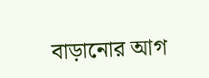বাড়ানোর আগ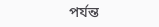পর্যন্ত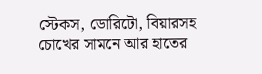স্টেকস, ডোরিটো, বিয়ারসহ চোখের সামনে আর হাতের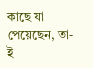কাছে যা পেয়েছেন, তা-ই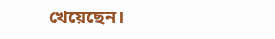খেয়েছেন।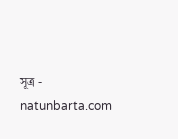সূত্র - natunbarta.com